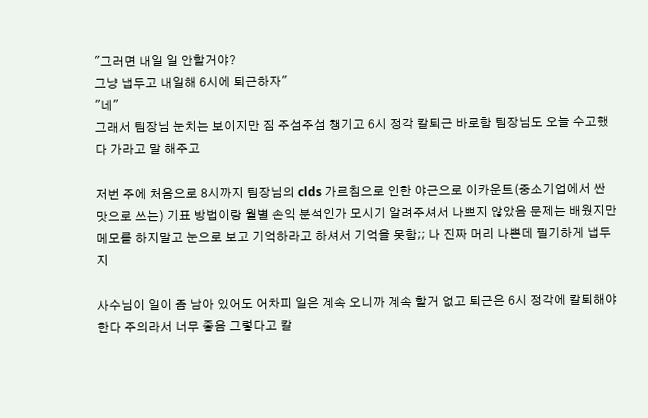"그러면 내일 일 안할거야?
그냥 냅두고 내일해 6시에 퇴근하자"
"네"
그래서 팀장님 눈치는 보이지만 짐 주섬주섬 챙기고 6시 정각 칼퇴근 바로함 팀장님도 오늘 수고했다 가라고 말 해주고

저번 주에 처음으로 8시까지 팀장님의 clds 가르침으로 인한 야근으로 이카운트(중소기업에서 싼 맛으로 쓰는) 기표 방법이랑 월별 손익 분석인가 모시기 알려주셔서 나쁘지 않았음 문제는 배웠지만 메모를 하지말고 눈으로 보고 기억하라고 하셔서 기억을 못함;; 나 진짜 머리 나쁜데 필기하게 냅두지

사수님이 일이 좀 남아 있어도 어차피 일은 계속 오니까 계속 할거 없고 퇴근은 6시 정각에 칼퇴해야한다 주의라서 너무 좋음 그렇다고 칼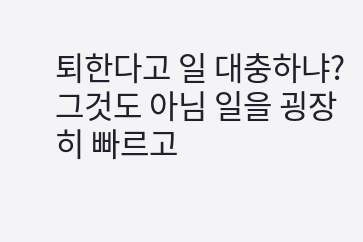퇴한다고 일 대충하냐?
그것도 아님 일을 굉장히 빠르고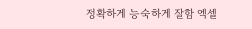정확하게 능숙하게 잘함 엑셀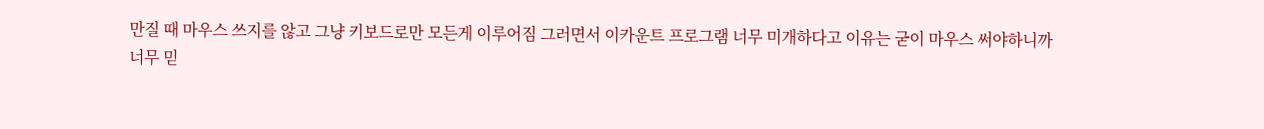만질 때 마우스 쓰지를 않고 그냥 키보드로만 모든게 이루어짐 그러면서 이카운트 프로그램 너무 미개하다고 이유는 굳이 마우스 써야하니까
너무 믿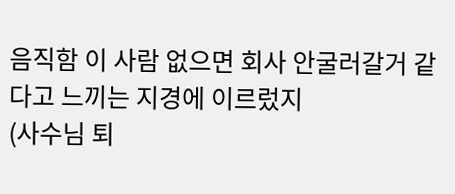음직함 이 사람 없으면 회사 안굴러갈거 같다고 느끼는 지경에 이르렀지
(사수님 퇴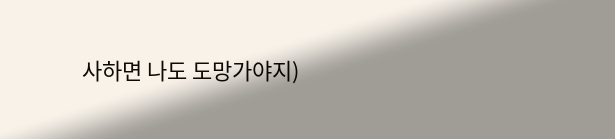사하면 나도 도망가야지)